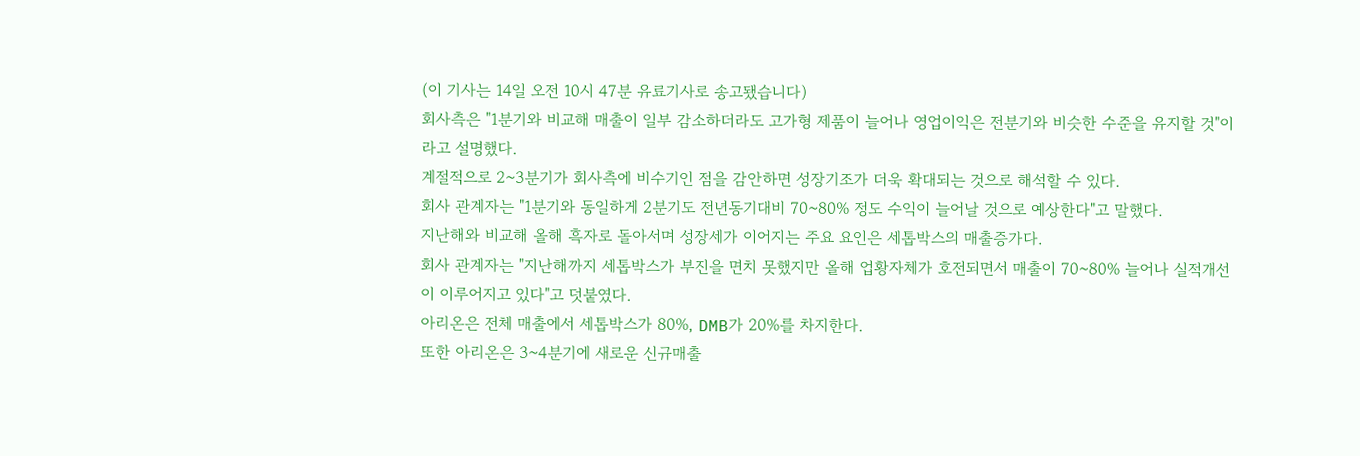(이 기사는 14일 오전 10시 47분 유료기사로 송고됐습니다)
회사측은 "1분기와 비교해 매출이 일부 감소하더라도 고가형 제품이 늘어나 영업이익은 전분기와 비슷한 수준을 유지할 것"이라고 설명했다.
계절적으로 2~3분기가 회사측에 비수기인 점을 감안하면 성장기조가 더욱 확대되는 것으로 해석할 수 있다.
회사 관계자는 "1분기와 동일하게 2분기도 전년동기대비 70~80% 정도 수익이 늘어날 것으로 예상한다"고 말했다.
지난해와 비교해 올해 흑자로 돌아서며 성장세가 이어지는 주요 요인은 세톱박스의 매출증가다.
회사 관계자는 "지난해까지 세톱박스가 부진을 면치 못했지만 올해 업황자체가 호전되면서 매출이 70~80% 늘어나 실적개선이 이루어지고 있다"고 덧붙였다.
아리온은 전체 매출에서 세톱박스가 80%, DMB가 20%를 차지한다.
또한 아리온은 3~4분기에 새로운 신규매출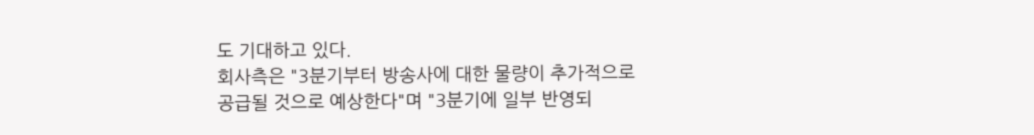도 기대하고 있다.
회사측은 "3분기부터 방송사에 대한 물량이 추가적으로 공급될 것으로 예상한다"며 "3분기에 일부 반영되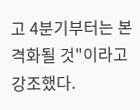고 4분기부터는 본격화될 것"이라고 강조했다.